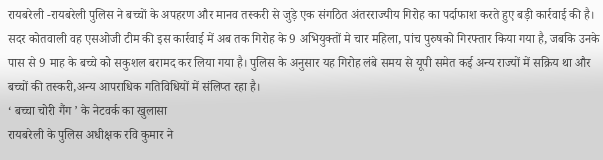रायबरेली -रायबरेली पुलिस ने बच्चों के अपहरण और मानव तस्करी से जुड़े एक संगठित अंतरराज्यीय गिरोह का पर्दाफाश करते हुए बड़ी कार्रवाई की है। सदर कोतवाली वह एसओजी टीम की इस कार्रवाई में अब तक गिरोह के 9 अभियुक्तों मे चार महिला, पांच पुरुषको गिरफ्तार किया गया है, जबकि उनके पास से 9 माह के बच्चे को सकुशल बरामद कर लिया गया है। पुलिस के अनुसार यह गिरोह लंबे समय से यूपी समेत कई अन्य राज्यों में सक्रिय था और बच्चों की तस्करी,अन्य आपराधिक गतिविधियों में संलिप्त रहा है।
‘ बच्चा चोरी गैंग ’ के नेटवर्क का खुलासा
रायबरेली के पुलिस अधीक्षक रवि कुमार ने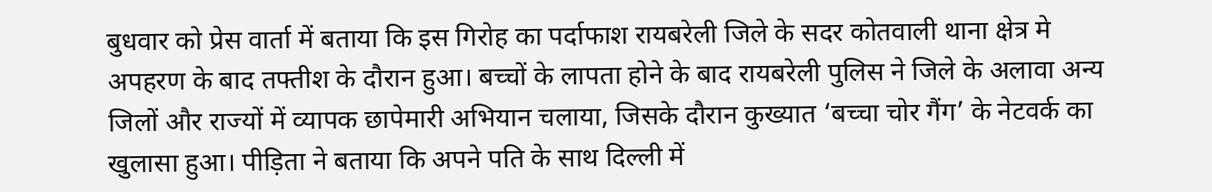बुधवार को प्रेस वार्ता में बताया कि इस गिरोह का पर्दाफाश रायबरेली जिले के सदर कोतवाली थाना क्षेत्र मे अपहरण के बाद तफ्तीश के दौरान हुआ। बच्चों के लापता होने के बाद रायबरेली पुलिस ने जिले के अलावा अन्य जिलों और राज्यों में व्यापक छापेमारी अभियान चलाया, जिसके दौरान कुख्यात ‘बच्चा चोर गैंग’ के नेटवर्क का खुलासा हुआ। पीड़िता ने बताया कि अपने पति के साथ दिल्ली में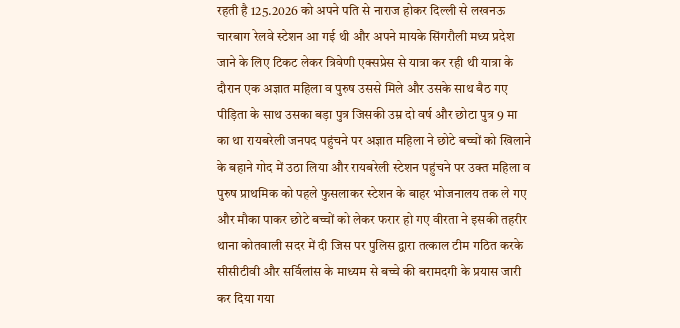रहती है 125.2026 को अपने पति से नाराज होकर दिल्ली से लखनऊ चारबाग रेलवे स्टेशन आ गई थी और अपने मायके सिंगरौली मध्य प्रदेश जाने के लिए टिकट लेकर त्रिवेणी एक्सप्रेस से यात्रा कर रही थी यात्रा के दौरान एक अज्ञात महिला व पुरुष उससे मिले और उसके साथ बैठ गए पीड़िता के साथ उसका बड़ा पुत्र जिसकी उम्र दो वर्ष और छोटा पुत्र 9 मा का था रायबरेली जनपद पहुंचने पर अज्ञात महिला ने छोटे बच्चों को खिलाने के बहाने गोद में उठा लिया और रायबरेली स्टेशन पहुंचने पर उक्त महिला व पुरुष प्राथमिक को पहले फुसलाकर स्टेशन के बाहर भोजनालय तक ले गए और मौका पाकर छोटे बच्चों को लेकर फरार हो गए वीरता ने इसकी तहरीर थाना कोतवाली सदर में दी जिस पर पुलिस द्वारा तत्काल टीम गठित करके सीसीटीवी और सर्विलांस के माध्यम से बच्चे की बरामदगी के प्रयास जारी कर दिया गया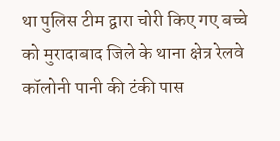था पुलिस टीम द्वारा चोरी किए गए बच्चे को मुरादाबाद जिले के थाना क्षेत्र रेलवे कॉलोनी पानी की टंकी पास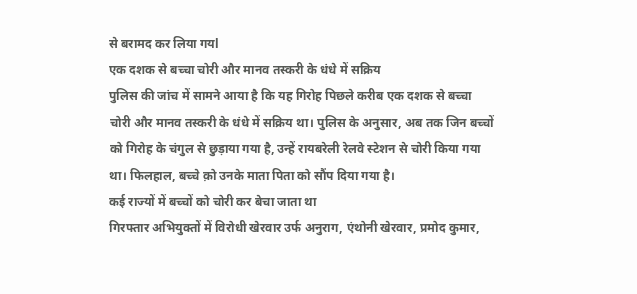से बरामद कर लिया गयl
एक दशक से बच्चा चोरी और मानव तस्करी के धंधे में सक्रिय
पुलिस की जांच में सामने आया है कि यह गिरोह पिछले करीब एक दशक से बच्चा चोरी और मानव तस्करी के धंधे में सक्रिय था। पुलिस के अनुसार, अब तक जिन बच्चों को गिरोह के चंगुल से छुड़ाया गया है, उन्हें रायबरेली रेलवे स्टेशन से चोरी किया गया था। फिलहाल, बच्चे क़ो उनके माता पिता को सौंप दिया गया है।
कई राज्यों में बच्चों को चोरी कर बेचा जाता था
गिरफ्तार अभियुक्तों में विरोधी खेरवार उर्फ अनुराग, एंथोनी खेरवार, प्रमोद कुमार,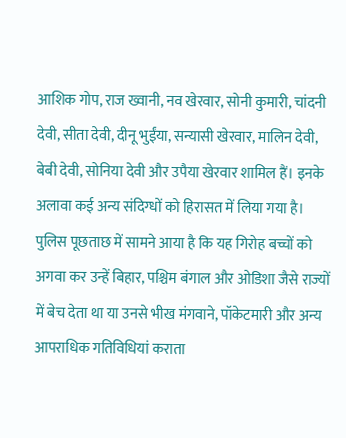आशिक गोप, राज ख्वानी, नव खेरवार, सोनी कुमारी, चांदनी देवी, सीता देवी, दीनू भुईंया, सन्यासी खेरवार, मालिन देवी, बेबी देवी, सोनिया देवी और उपैया खेरवार शामिल हैं। इनके अलावा कई अन्य संदिग्धों को हिरासत में लिया गया है। पुलिस पूछताछ में सामने आया है कि यह गिरोह बच्चों को अगवा कर उन्हें बिहार, पश्चिम बंगाल और ओडिशा जैसे राज्यों में बेच देता था या उनसे भीख मंगवाने, पॉकेटमारी और अन्य आपराधिक गतिविधियां कराता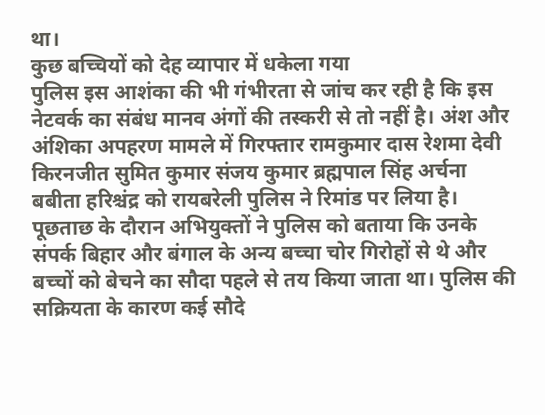था।
कुछ बच्चियों को देह व्यापार में धकेला गया
पुलिस इस आशंका की भी गंभीरता से जांच कर रही है कि इस नेटवर्क का संबंध मानव अंगों की तस्करी से तो नहीं है। अंश और अंशिका अपहरण मामले में गिरफ्तार रामकुमार दास रेशमा देवी किरनजीत सुमित कुमार संजय कुमार ब्रह्मपाल सिंह अर्चना बबीता हरिश्चंद्र को रायबरेली पुलिस ने रिमांड पर लिया है।
पूछताछ के दौरान अभियुक्तों ने पुलिस को बताया कि उनके संपर्क बिहार और बंगाल के अन्य बच्चा चोर गिरोहों से थे और बच्चों को बेचने का सौदा पहले से तय किया जाता था। पुलिस की सक्रियता के कारण कई सौदे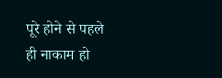पूरे होने से पहले ही नाकाम हो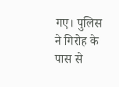गए। पुलिस ने गिरोह के पास से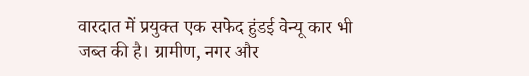वारदात में प्रयुक्त एक सफेद हुंडई वेन्यू कार भी जब्त की है। ग्रामीण, नगर और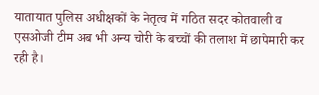यातायात पुलिस अधीक्षकों के नेतृत्व में गठित सदर कोतवाली व एसओजी टीम अब भी अन्य चोरी के बच्चों की तलाश में छापेमारी कर रही है।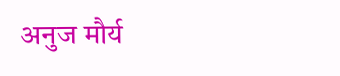अनुज मौर्य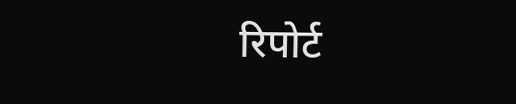रिपोर्ट